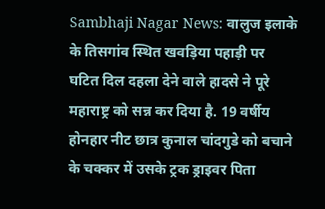Sambhaji Nagar News: वालुज इलाके के तिसगांव स्थित खवड़िया पहाड़ी पर घटित दिल दहला देने वाले हादसे ने पूरे महाराष्ट्र को सन्न कर दिया है. 19 वर्षीय होनहार नीट छात्र कुनाल चांदगुडे को बचाने के चक्कर में उसके ट्रक ड्राइवर पिता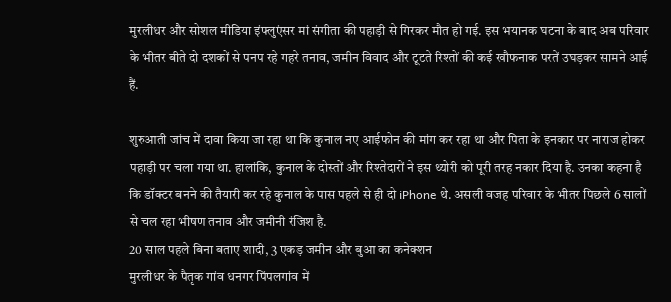मुरलीधर और सोशल मीडिया इंफ्लुएंसर मां संगीता की पहाड़ी से गिरकर मौत हो गई. इस भयानक घटना के बाद अब परिवार के भीतर बीते दो दशकों से पनप रहे गहरे तनाव, जमीन विवाद और टूटते रिश्तों की कई खौफनाक परतें उघड़कर सामने आई हैं.

शुरुआती जांच में दावा किया जा रहा था कि कुनाल नए आईफोन की मांग कर रहा था और पिता के इनकार पर नाराज होकर पहाड़ी पर चला गया था. हालांकि, कुनाल के दोस्तों और रिश्तेदारों ने इस थ्योरी को पूरी तरह नकार दिया है. उनका कहना है कि डॉक्टर बनने की तैयारी कर रहे कुनाल के पास पहले से ही दो iPhone थे. असली वजह परिवार के भीतर पिछले 6 सालों से चल रहा भीषण तनाव और जमीनी रंजिश है.
20 साल पहले बिना बताए शादी, 3 एकड़ जमीन और बुआ का कनेक्शन
मुरलीधर के पैतृक गांव धनगर पिंपलगांव में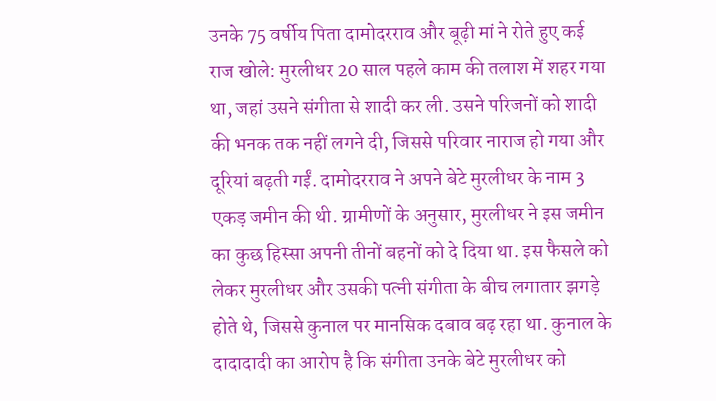उनके 75 वर्षीय पिता दामोदरराव और बूढ़ी मां ने रोते हुए कई राज खोले: मुरलीधर 20 साल पहले काम की तलाश में शहर गया था, जहां उसने संगीता से शादी कर ली. उसने परिजनों को शादी की भनक तक नहीं लगने दी, जिससे परिवार नाराज हो गया और दूरियां बढ़ती गईं. दामोदरराव ने अपने बेटे मुरलीधर के नाम 3 एकड़ जमीन की थी. ग्रामीणों के अनुसार, मुरलीधर ने इस जमीन का कुछ हिस्सा अपनी तीनों बहनों को दे दिया था. इस फैसले को लेकर मुरलीधर और उसकी पत्नी संगीता के बीच लगातार झगड़े होते थे, जिससे कुनाल पर मानसिक दबाव बढ़ रहा था. कुनाल के दादादादी का आरोप है कि संगीता उनके बेटे मुरलीधर को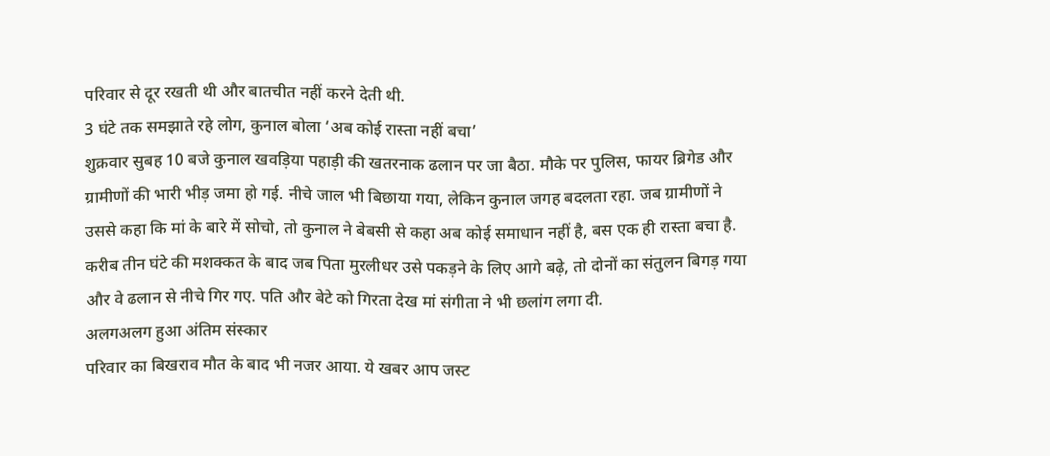परिवार से दूर रखती थी और बातचीत नहीं करने देती थी.
3 घंटे तक समझाते रहे लोग, कुनाल बोला ‘अब कोई रास्ता नहीं बचा’
शुक्रवार सुबह 10 बजे कुनाल खवड़िया पहाड़ी की खतरनाक ढलान पर जा बैठा. मौके पर पुलिस, फायर ब्रिगेड और ग्रामीणों की भारी भीड़ जमा हो गई. नीचे जाल भी बिछाया गया, लेकिन कुनाल जगह बदलता रहा. जब ग्रामीणों ने उससे कहा कि मां के बारे में सोचो, तो कुनाल ने बेबसी से कहा अब कोई समाधान नहीं है, बस एक ही रास्ता बचा है.
करीब तीन घंटे की मशक्कत के बाद जब पिता मुरलीधर उसे पकड़ने के लिए आगे बढ़े, तो दोनों का संतुलन बिगड़ गया और वे ढलान से नीचे गिर गए. पति और बेटे को गिरता देख मां संगीता ने भी छलांग लगा दी.
अलगअलग हुआ अंतिम संस्कार
परिवार का बिखराव मौत के बाद भी नजर आया. ये खबर आप जस्ट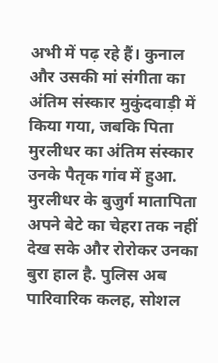अभी में पढ़ रहे हैं। कुनाल और उसकी मां संगीता का अंतिम संस्कार मुकुंदवाड़ी में किया गया, जबकि पिता मुरलीधर का अंतिम संस्कार उनके पैतृक गांव में हुआ. मुरलीधर के बुजुर्ग मातापिता अपने बेटे का चेहरा तक नहीं देख सके और रोरोकर उनका बुरा हाल है. पुलिस अब पारिवारिक कलह, सोशल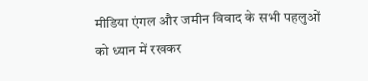मीडिया एंगल और जमीन विवाद के सभी पहलुओं को ध्यान में रखकर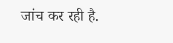जांच कर रही है.